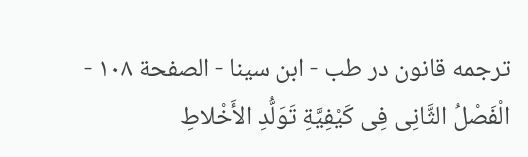ترجمه قانون در طب - ابن سينا - الصفحة ١٠٨ - الْفَصْلُ الثَّانِى فِى كَيْفِيَّةِ تَوَلُّدِ الأَخْلاطِ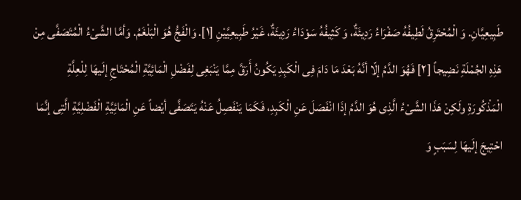طَبِيعِيَّانِ. وَ الْمُحْتَرِقُ لَطِيفُهُ صَفْرَاءُ رَدِيئَةٌ، وَ كَثِيفُهُ سَوْدَاءُ رَدِيئَةٌ، غَيْرُ طَبِيعِيَّيْنِ [١]. وَالْفَجُّ هُوَ الْبَلْغَمُ. وَأمَّا الشَّىْءُ الْمُتَصَفَّى مِنْ هَذِهِ الجُمْلَةِ نَضِيجاً [٢] فَهُوَ الدَّمُ إلّا أنَّهُ بَعْدَ مَا دَامَ فِى الْكَبِدِ يَكُونُ أَرَقَّ مِمَّا يَنْبَغِى لِفَضْلِ الْمَائِيَّةِ الْمُحْتَاجِ إلَيهَا لِلْعِلَّةِ الْمَذْكُورَةِ ولَكِنْ هَذَا الشَّىْءُ الَّذِى هُوَ الدَّمُ إذَا انْفَصَلَ عَنِ الْكَبِدِ، فَكَمَا يَنْفَصِلُ عَنْهُ يَتَصَفَّى أيْضاً عَنِ الْمَائِيَّةِ الْفَضْلِيَّةِ الَّتِى إنَّمَا احْتِيجَ إلَيهَا لِسَبَبٍ وَ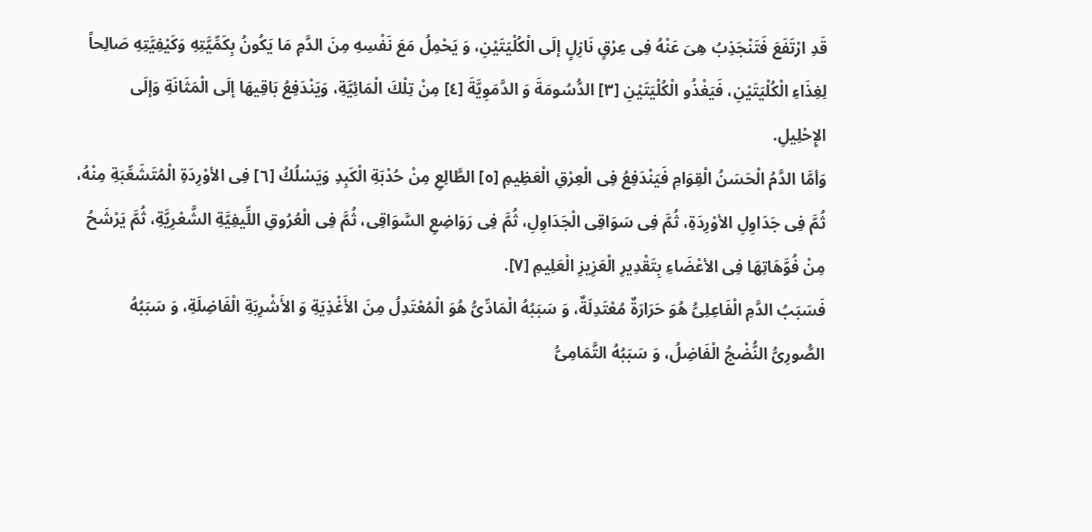قَدِ ارْتَفَعَ فَتَنْجَذِبُ هِىَ عَنْهُ فِى عِرْقٍ نَازِلٍ إلَى الْكُلْيَتَيْنِ، وَ يَحْمِلُ مَعَ نَفْسِهِ مِنَ الدَّمِ مَا يَكُونُ بِكَمِّيَّتِهِ وَكَيْفِيَّتِهِ صَالِحاً لِغِذَاءِ الْكُلْيَتَيْنِ، فَيَغْذُو الْكُلْيَتَيْنِ [٣] الدُّسُومَةَ وَ الدَّمَوِيَّةَ [٤] مِنْ تِلْكَ الْمَائِيَّةِ، وَيَنْدَفِعُ بَاقِيهَا إلَى الْمَثَانَةِ وَإلَى الإِحْلِيلِ.
وَأمَّا الدَّمُ الْحَسَنُ الْقِوَامِ فَيَنْدَفِعُ فِى الْعِرْقِ الْعَظِيمِ [٥] الطَّالِعِ مِنْ حُدْبَةِ الْكَبِدِ وَيَسْلُكُ [٦] فِى الأوْرِدَةِ الْمُتَشَعِّبَةِ مِنْهُ، ثُمَّ فِى جَدَاوِلِ الأوْرِدَةِ، ثُمَّ فِى سَوَاقِى الْجَدَاوِلِ، ثُمَّ فِى رَوَاضِعِ السَّوَاقِى، ثُمَّ فِى الْعُرُوقِ اللِّيفِيَّةِ الشَّعْرِيَّةِ، ثُمَّ يَرْشَحُ مِنْ فُوَّهَاتِهَا فِى الأعْضَاءِ بِتَقْدِيرِ الْعَزِيزِ الْعَلِيمِ [٧].
فَسَبَبُ الدَّمِ الْفَاعِلِىُّ هُوَ حَرَارَةٌ مُعْتَدِلَةٌ، وَ سَبَبُهُ الْمَادِّىُّ هُوَ الْمُعْتَدِلُ مِنَ الأَغْذِيَةِ وَ الأَشْرِبَةِ الْفَاضِلَةِ، وَ سَبَبُهُ الصُّورِىُّ النُّضْجُ الْفَاضِلُ، وَ سَبَبُهُ التَّمَامِىُّ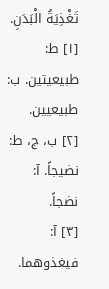تَغْذِيَةُ الْبَدَنِ.
[١] ط: طبيعيتين. ب: طبيعيين.
[٢] ب، ج، ط: نضيجاً. آ: نضجاً.
[٣] آ: فيغذوهما.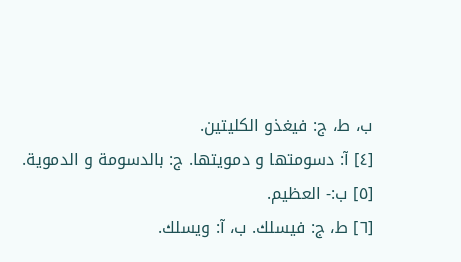ب، ط، ج: فيغذو الكليتين.
[٤] آ: دسومتها و دمويتها. ج: بالدسومة و الدموية.
[٥] ب:- العظيم.
[٦] ط، ج: فيسلك. ب، آ: ويسلك.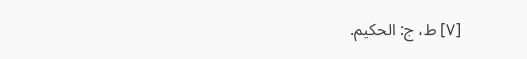[٧] ط، ج: الحكيم.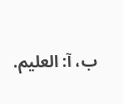ب، آ: العليم.